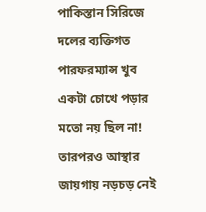পাকিস্তান সিরিজে দলের ব্যক্তিগত পারফরম্যান্স খুব একটা চোখে পড়ার মতো নয় ছিল না! তারপরও আস্থার জায়গায় নড়চড় নেই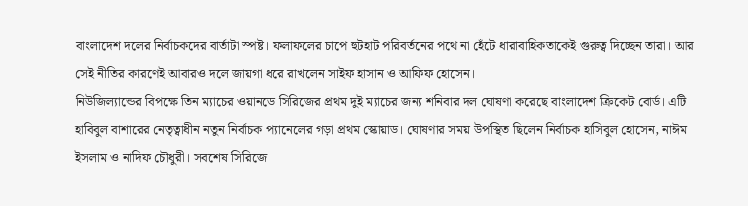বাংলাদেশ দলের নির্বাচকদের বার্তাটা স্পষ্ট। ফলাফলের চাপে হুটহাট পরিবর্তনের পথে না হেঁটে ধারাবাহিকতাকেই গুরুত্ব দিচ্ছেন তারা। আর সেই নীতির কারণেই আবারও দলে জায়গা ধরে রাখলেন সাইফ হাসান ও আফিফ হোসেন।
নিউজিল্যান্ডের বিপক্ষে তিন ম্যাচের ওয়ানডে সিরিজের প্রথম দুই ম্যাচের জন্য শনিবার দল ঘোষণা করেছে বাংলাদেশ ক্রিকেট বোর্ড। এটি হাবিবুল বাশারের নেতৃত্বাধীন নতুন নির্বাচক প্যানেলের গড়া প্রথম স্কোয়াড। ঘোষণার সময় উপস্থিত ছিলেন নির্বাচক হাসিবুল হোসেন, নাঈম ইসলাম ও নাদিফ চৌধুরী। সবশেষ সিরিজে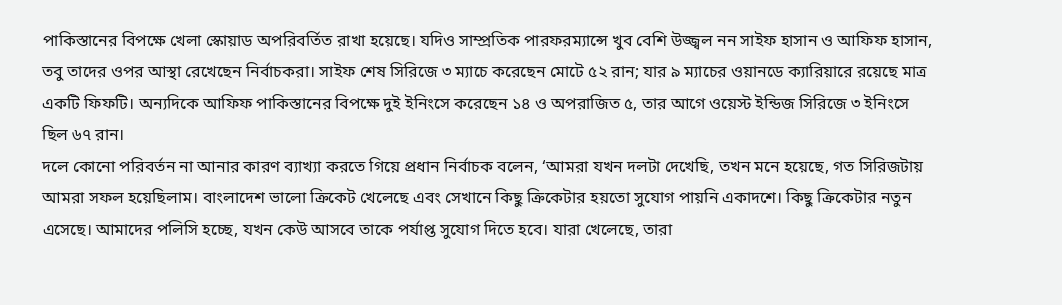পাকিস্তানের বিপক্ষে খেলা স্কোয়াড অপরিবর্তিত রাখা হয়েছে। যদিও সাম্প্রতিক পারফরম্যান্সে খুব বেশি উজ্জ্বল নন সাইফ হাসান ও আফিফ হাসান, তবু তাদের ওপর আস্থা রেখেছেন নির্বাচকরা। সাইফ শেষ সিরিজে ৩ ম্যাচে করেছেন মোটে ৫২ রান; যার ৯ ম্যাচের ওয়ানডে ক্যারিয়ারে রয়েছে মাত্র একটি ফিফটি। অন্যদিকে আফিফ পাকিস্তানের বিপক্ষে দুই ইনিংসে করেছেন ১৪ ও অপরাজিত ৫, তার আগে ওয়েস্ট ইন্ডিজ সিরিজে ৩ ইনিংসে ছিল ৬৭ রান।
দলে কোনো পরিবর্তন না আনার কারণ ব্যাখ্যা করতে গিয়ে প্রধান নির্বাচক বলেন, ‘আমরা যখন দলটা দেখেছি, তখন মনে হয়েছে, গত সিরিজটায় আমরা সফল হয়েছিলাম। বাংলাদেশ ভালো ক্রিকেট খেলেছে এবং সেখানে কিছু ক্রিকেটার হয়তো সুযোগ পায়নি একাদশে। কিছু ক্রিকেটার নতুন এসেছে। আমাদের পলিসি হচ্ছে, যখন কেউ আসবে তাকে পর্যাপ্ত সুযোগ দিতে হবে। যারা খেলেছে, তারা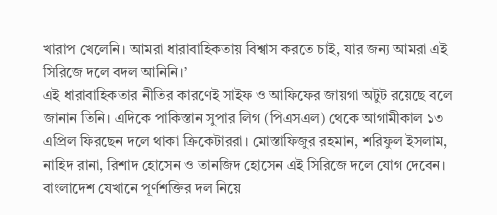খারাপ খেলেনি। আমরা ধারাবাহিকতায় বিশ্বাস করতে চাই, যার জন্য আমরা এই সিরিজে দলে বদল আনিনি।’
এই ধারাবাহিকতার নীতির কারণেই সাইফ ও আফিফের জায়গা অটুট রয়েছে বলে জানান তিনি। এদিকে পাকিস্তান সুপার লিগ (পিএসএল) থেকে আগামীকাল ১৩ এপ্রিল ফিরছেন দলে থাকা ক্রিকেটাররা। মোস্তাফিজুর রহমান, শরিফুল ইসলাম, নাহিদ রানা, রিশাদ হোসেন ও তানজিদ হোসেন এই সিরিজে দলে যোগ দেবেন।
বাংলাদেশ যেখানে পূর্ণশক্তির দল নিয়ে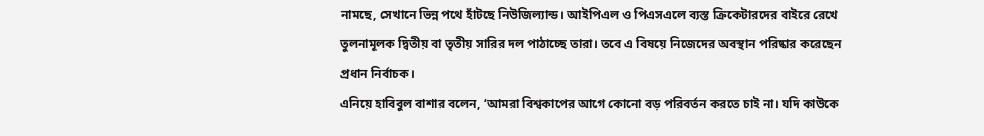নামছে, সেখানে ভিন্ন পথে হাঁটছে নিউজিল্যান্ড। আইপিএল ও পিএসএলে ব্যস্ত ক্রিকেটারদের বাইরে রেখে তুলনামূলক দ্বিতীয় বা তৃতীয় সারির দল পাঠাচ্ছে তারা। তবে এ বিষয়ে নিজেদের অবস্থান পরিষ্কার করেছেন প্রধান নির্বাচক।
এনিয়ে হাবিবুল বাশার বলেন, ‘আমরা বিশ্বকাপের আগে কোনো বড় পরিবর্তন করতে চাই না। যদি কাউকে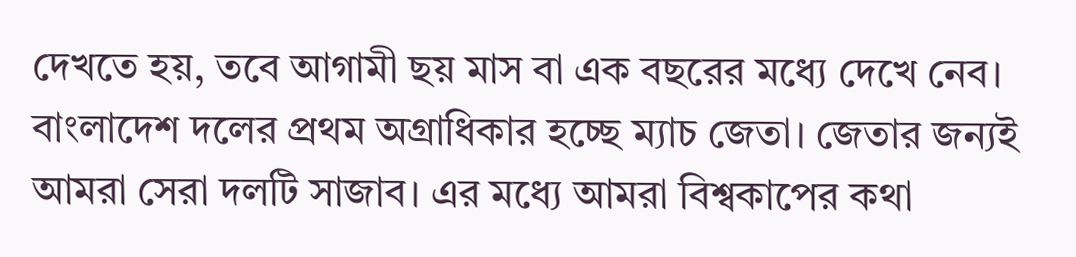দেখতে হয়, তবে আগামী ছয় মাস বা এক বছরের মধ্যে দেখে নেব। বাংলাদেশ দলের প্রথম অগ্রাধিকার হচ্ছে ম্যাচ জেতা। জেতার জন্যই আমরা সেরা দলটি সাজাব। এর মধ্যে আমরা বিশ্বকাপের কথা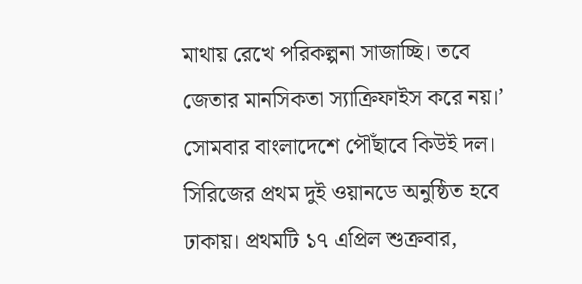মাথায় রেখে পরিকল্পনা সাজাচ্ছি। তবে জেতার মানসিকতা স্যাক্রিফাইস করে নয়।’
সোমবার বাংলাদেশে পৌঁছাবে কিউই দল। সিরিজের প্রথম দুই ওয়ানডে অনুষ্ঠিত হবে ঢাকায়। প্রথমটি ১৭ এপ্রিল শুক্রবার,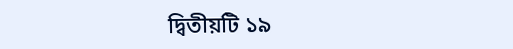দ্বিতীয়টি ১৯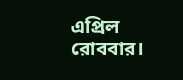এপ্রিল রোববার।